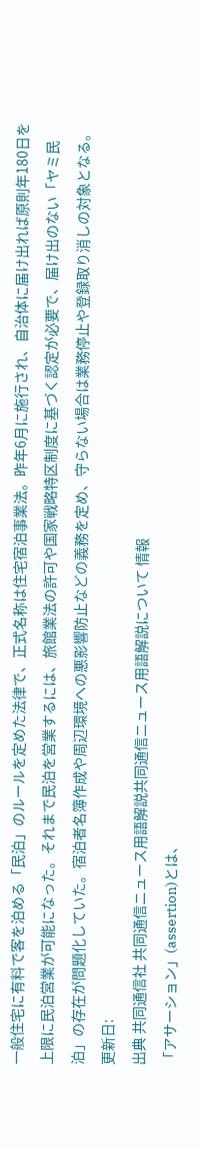一般住宅に有料で客を泊める「民泊」のルールを定めた法律で、正式名称は住宅宿泊事業法。昨年6月に施行され、自治体に届け出れば原則年180日を上限に民泊営業が可能になった。それまで民泊を営業するには、旅館業法の許可や国家戦略特区制度に基づく認定が必要で、届け出のない「ヤミ民泊」の存在が問題化していた。宿泊者名簿作成や周辺環境への悪影響防止などの義務を定め、守らない場合は業務停止や登録取り消しの対象となる。
更新日:
出典 共同通信社 共同通信ニュース用語解説共同通信ニュース用語解説について 情報
「アサーション」(assertion)とは、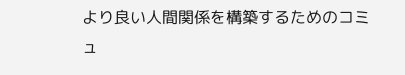より良い人間関係を構築するためのコミュ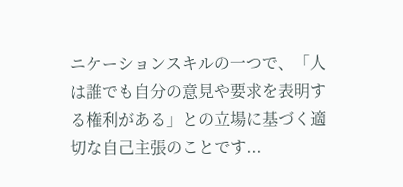ニケーションスキルの一つで、「人は誰でも自分の意見や要求を表明する権利がある」との立場に基づく適切な自己主張のことです...